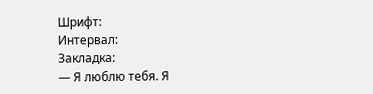Шрифт:
Интервал:
Закладка:
— Я люблю тебя. Я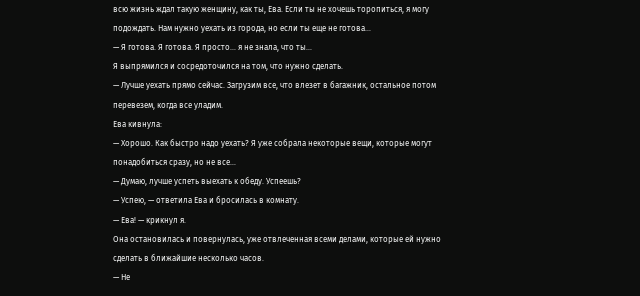всю жизнь ждал такую женщину, как ты, Ева. Если ты не хочешь торопиться, я могу подождать. Нам нужно уехать из города, но если ты еще не готова...
— Я готова. Я готова. Я просто... я не знала, что ты...
Я выпрямился и сосредоточился на том, что нужно сделать.
— Лучше уехать прямо сейчас. Загрузим все, что влезет в багажник, остальное потом перевезем, когда все уладим.
Ева кивнула:
— Хорошо. Как быстро надо уехать? Я уже собрала некоторые вещи, которые могут понадобиться сразу, но не все…
— Думаю, лучше успеть выехать к обеду. Успеешь?
— Успею, — ответила Ева и бросилась в комнату.
— Ева! — крикнул я.
Она остановилась и повернулась, уже отвлеченная всеми делами, которые ей нужно сделать в ближайшие несколько часов.
— Не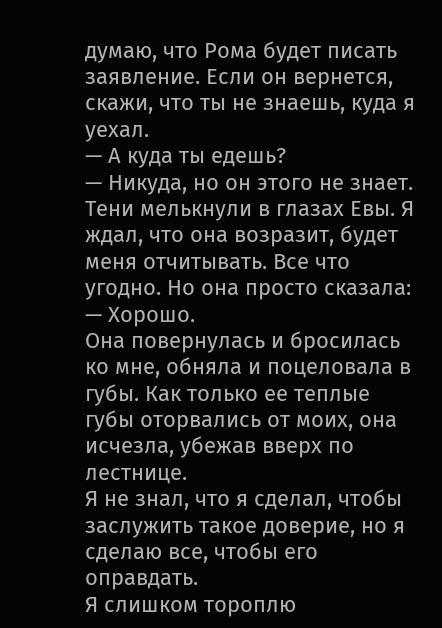думаю, что Рома будет писать заявление. Если он вернется, скажи, что ты не знаешь, куда я уехал.
— А куда ты едешь?
— Никуда, но он этого не знает.
Тени мелькнули в глазах Евы. Я ждал, что она возразит, будет меня отчитывать. Все что угодно. Но она просто сказала:
— Хорошо.
Она повернулась и бросилась ко мне, обняла и поцеловала в губы. Как только ее теплые губы оторвались от моих, она исчезла, убежав вверх по лестнице.
Я не знал, что я сделал, чтобы заслужить такое доверие, но я сделаю все, чтобы его оправдать.
Я слишком тороплю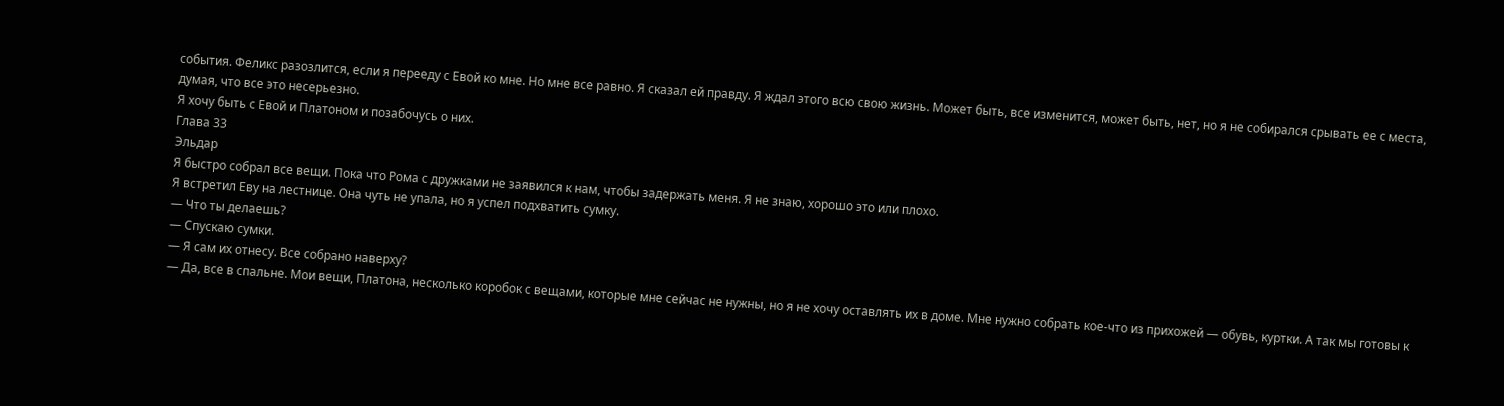события. Феликс разозлится, если я перееду с Евой ко мне. Но мне все равно. Я сказал ей правду. Я ждал этого всю свою жизнь. Может быть, все изменится, может быть, нет, но я не собирался срывать ее с места, думая, что все это несерьезно.
Я хочу быть с Евой и Платоном и позабочусь о них.
Глава 33
Эльдар
Я быстро собрал все вещи. Пока что Рома с дружками не заявился к нам, чтобы задержать меня. Я не знаю, хорошо это или плохо.
Я встретил Еву на лестнице. Она чуть не упала, но я успел подхватить сумку.
— Что ты делаешь?
— Спускаю сумки.
— Я сам их отнесу. Все собрано наверху?
— Да, все в спальне. Мои вещи, Платона, несколько коробок с вещами, которые мне сейчас не нужны, но я не хочу оставлять их в доме. Мне нужно собрать кое-что из прихожей — обувь, куртки. А так мы готовы к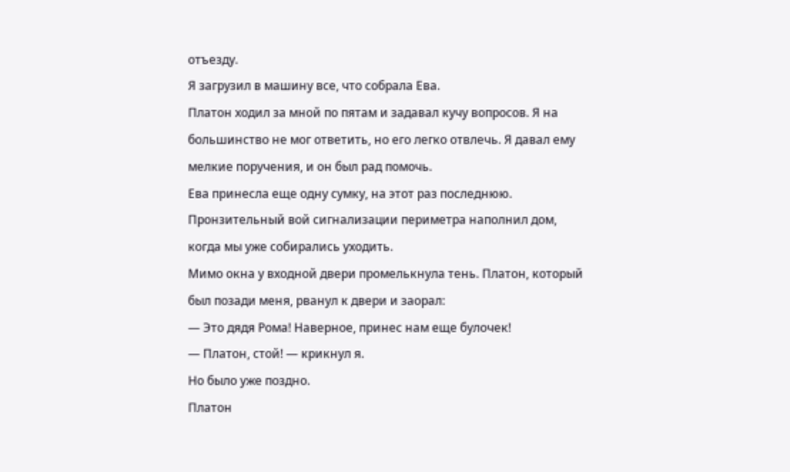отъезду.
Я загрузил в машину все, что собрала Ева.
Платон ходил за мной по пятам и задавал кучу вопросов. Я на большинство не мог ответить, но его легко отвлечь. Я давал ему мелкие поручения, и он был рад помочь.
Ева принесла еще одну сумку, на этот раз последнюю.
Пронзительный вой сигнализации периметра наполнил дом, когда мы уже собирались уходить.
Мимо окна у входной двери промелькнула тень. Платон, который был позади меня, рванул к двери и заорал:
— Это дядя Рома! Наверное, принес нам еще булочек!
— Платон, стой! — крикнул я.
Но было уже поздно.
Платон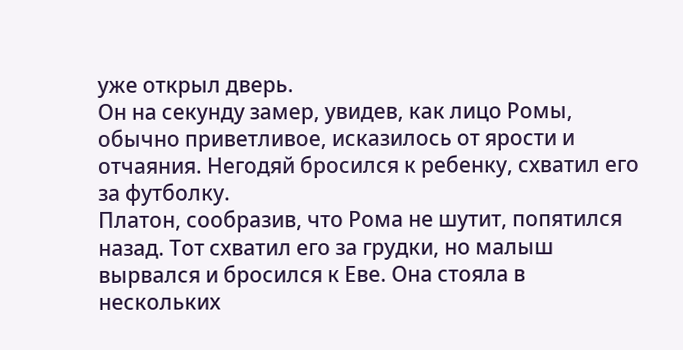уже открыл дверь.
Он на секунду замер, увидев, как лицо Ромы, обычно приветливое, исказилось от ярости и отчаяния. Негодяй бросился к ребенку, схватил его за футболку.
Платон, сообразив, что Рома не шутит, попятился назад. Тот схватил его за грудки, но малыш вырвался и бросился к Еве. Она стояла в нескольких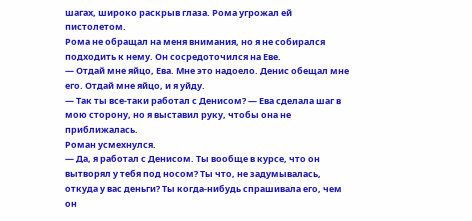шагах, широко раскрыв глаза. Рома угрожал ей пистолетом.
Рома не обращал на меня внимания, но я не собирался подходить к нему. Он сосредоточился на Еве.
— Отдай мне яйцо, Ева. Мне это надоело. Денис обещал мне его. Отдай мне яйцо, и я уйду.
— Так ты все-таки работал с Денисом? — Ева сделала шаг в мою сторону, но я выставил руку, чтобы она не приближалась.
Роман усмехнулся.
— Да, я работал с Денисом. Ты вообще в курсе, что он вытворял у тебя под носом? Ты что, не задумывалась, откуда у вас деньги? Ты когда-нибудь спрашивала его, чем он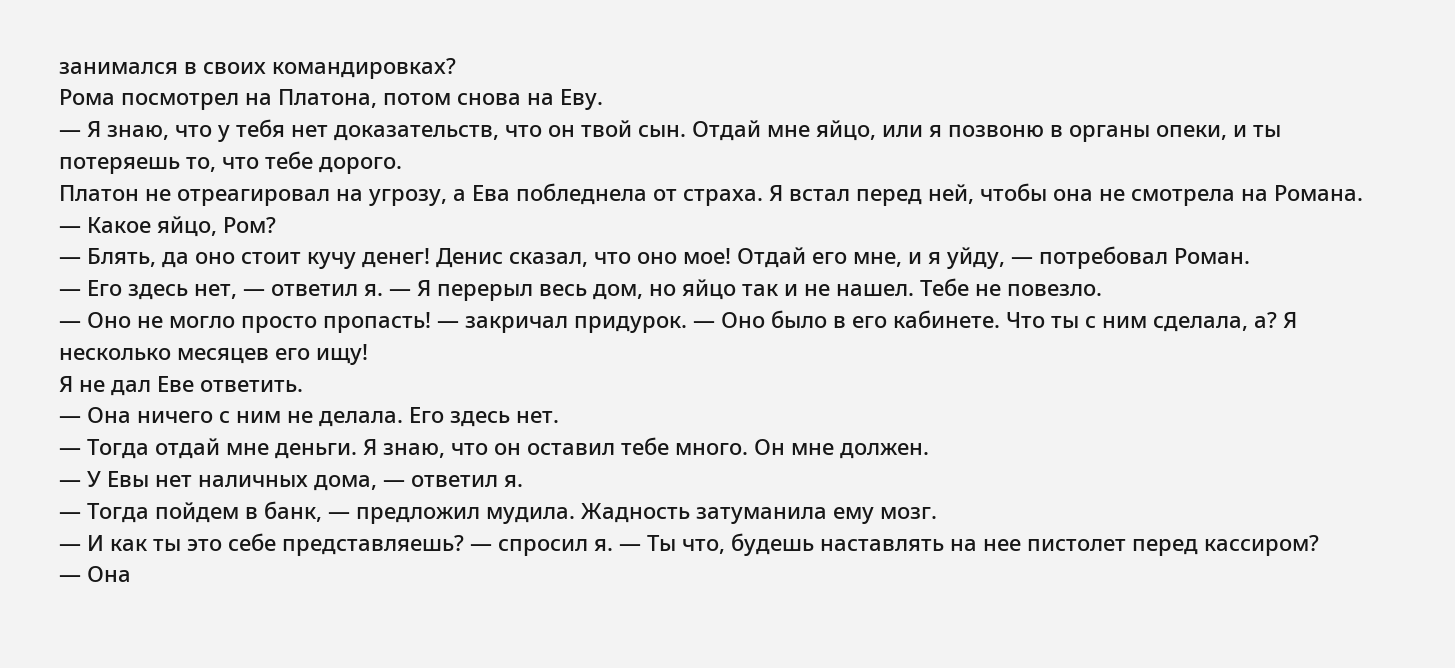занимался в своих командировках?
Рома посмотрел на Платона, потом снова на Еву.
— Я знаю, что у тебя нет доказательств, что он твой сын. Отдай мне яйцо, или я позвоню в органы опеки, и ты потеряешь то, что тебе дорого.
Платон не отреагировал на угрозу, а Ева побледнела от страха. Я встал перед ней, чтобы она не смотрела на Романа.
— Какое яйцо, Ром?
— Блять, да оно стоит кучу денег! Денис сказал, что оно мое! Отдай его мне, и я уйду, — потребовал Роман.
— Его здесь нет, — ответил я. — Я перерыл весь дом, но яйцо так и не нашел. Тебе не повезло.
— Оно не могло просто пропасть! — закричал придурок. — Оно было в его кабинете. Что ты с ним сделала, а? Я несколько месяцев его ищу!
Я не дал Еве ответить.
— Она ничего с ним не делала. Его здесь нет.
— Тогда отдай мне деньги. Я знаю, что он оставил тебе много. Он мне должен.
— У Евы нет наличных дома, — ответил я.
— Тогда пойдем в банк, — предложил мудила. Жадность затуманила ему мозг.
— И как ты это себе представляешь? — спросил я. — Ты что, будешь наставлять на нее пистолет перед кассиром?
— Она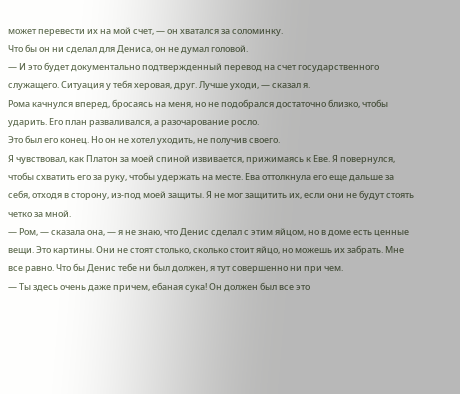может перевести их на мой счет, — он хватался за соломинку.
Что бы он ни сделал для Дениса, он не думал головой.
— И это будет документально подтвержденный перевод на счет государственного служащего. Ситуация у тебя херовая, друг. Лучше уходи, — сказал я.
Рома качнулся вперед, бросаясь на меня, но не подобрался достаточно близко, чтобы ударить. Его план разваливался, а разочарование росло.
Это был его конец. Но он не хотел уходить, не получив своего.
Я чувствовал, как Платон за моей спиной извивается, прижимаясь к Еве. Я повернулся, чтобы схватить его за руку, чтобы удержать на месте. Ева оттолкнула его еще дальше за себя, отходя в сторону, из-под моей защиты. Я не мог защитить их, если они не будут стоять четко за мной.
— Ром, — сказала она, — я не знаю, что Денис сделал с этим яйцом, но в доме есть ценные вещи. Это картины. Они не стоят столько, сколько стоит яйцо, но можешь их забрать. Мне все равно. Что бы Денис тебе ни был должен, я тут совершенно ни при чем.
— Ты здесь очень даже причем, ебаная сука! Он должен был все это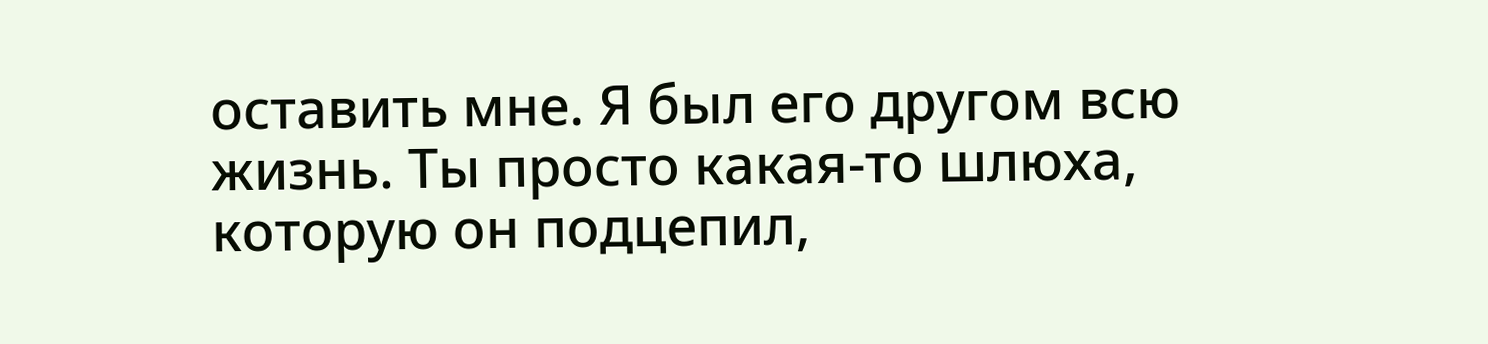оставить мне. Я был его другом всю жизнь. Ты просто какая-то шлюха, которую он подцепил,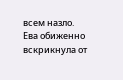всем назло.
Ева обиженно вскрикнула от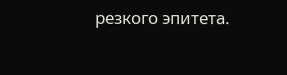резкого эпитета.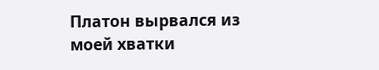Платон вырвался из моей хватки